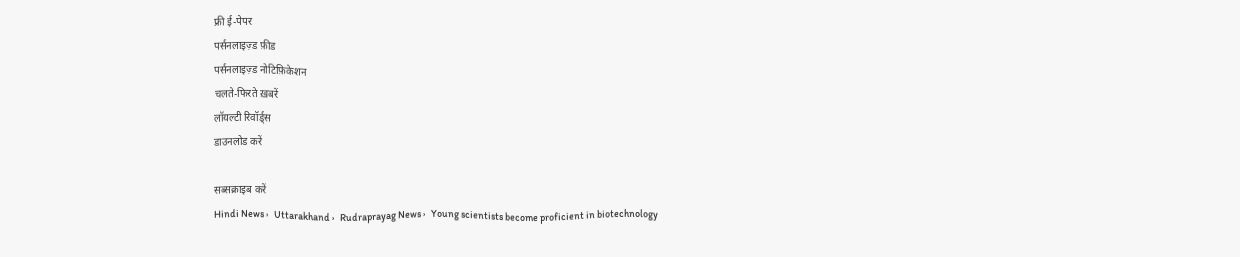फ्री ई-पेपर
पर्सनलाइज़्ड फ़ीड
पर्सनलाइज़्ड नोटिफ़िकेशन
चलते-फिरते ख़बरें
लॉयल्टी रिवॉर्ड्स
डाउनलोड करें

सब्सक्राइब करें
Hindi News ›   Uttarakhand ›   Rudraprayag News ›   Young scientists become proficient in biotechnology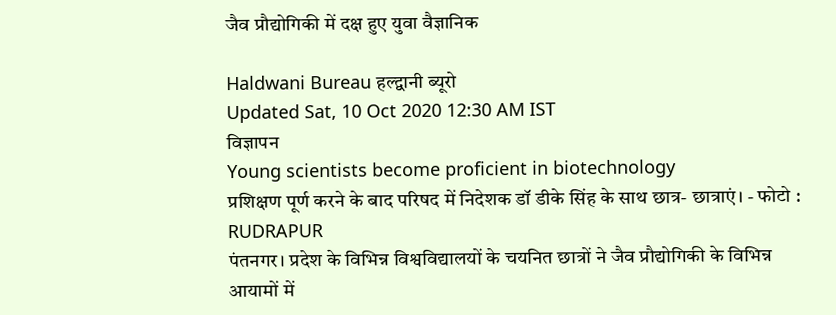जैव प्रौद्योगिकी में दक्ष हुए युवा वैज्ञानिक

Haldwani Bureau हल्द्वानी ब्यूरो
Updated Sat, 10 Oct 2020 12:30 AM IST
विज्ञापन
Young scientists become proficient in biotechnology
प्रशिक्षण पूर्ण करने के बाद परिषद में निदेशक डॉ डीके सिंह के साथ छात्र- छात्राएं। - फोटो : RUDRAPUR
पंतनगर। प्रदेश के विभिन्न विश्वविद्यालयों के चयनित छात्रों ने जैव प्रौद्योगिकी के विभिन्न आयामों में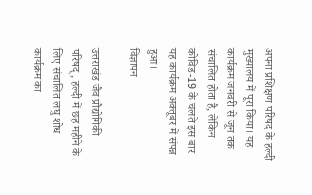अपना प्रशिक्षण परिषद के हल्दी मुख्यालय में पूरा किया। यह कार्यक्रम जनवरी से जून तक संचालित होता है, लेकिन कोविड-19 के चलते इस बार यह कार्यक्रम अक्तूबर में संपन्न हुआ।
विज्ञापन

उत्तराखंड जैव प्रौद्योगिकी परिषद्, हल्दी में छह महीने के लिए संचालित लघु शोध कार्यक्रम का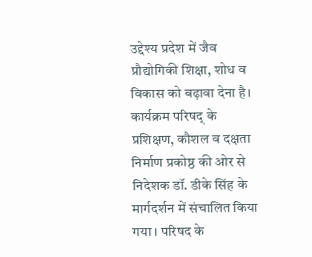उद्देश्य प्रदेश में जैव प्रौद्योगिकी शिक्षा, शोध व विकास को बढ़ावा देना है। कार्यक्रम परिषद् के प्रशिक्षण, कौशल व दक्षता निर्माण प्रकोष्ठ की ओर से निदेशक डॉ. डीके सिंह के मार्गदर्शन में संचालित किया गया। परिषद के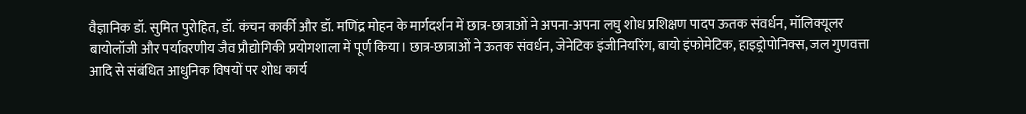वैज्ञानिक डॉ. सुमित पुरोहित, डॉ. कंचन कार्की और डॉ. मणिंद्र मोहन के मार्गदर्शन में छात्र-छात्राओं ने अपना-अपना लघु शोध प्रशिक्षण पादप ऊतक संवर्धन, मॉलिक्यूलर बायोलॉजी और पर्यावरणीय जैव प्रौद्योगिकी प्रयोगशाला में पूर्ण किया। छात्र-छात्राओं ने ऊतक संवर्धन, जेनेटिक इंजीनियरिंग, बायो इंफोमेटिक, हाइड्रोपोनिक्स, जल गुणवत्ता आदि से संबंधित आधुनिक विषयों पर शोध कार्य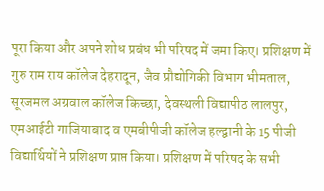पूरा किया और अपने शोध प्रबंध भी परिषद में जमा किए। प्रशिक्षण में गुरु राम राय कॉलेज देहरादून, जैव प्रौद्योगिकी विभाग भीमताल, सूरजमल अग्रवाल कॉलेज किच्छा, देवस्थली विद्यापीठ लालपुर, एमआईटी गाजियाबाद व एमबीपीजी कॉलेज हल्द्वानी के 15 पीजी विद्यार्थियों ने प्रशिक्षण प्राप्त किया। प्रशिक्षण में परिषद के सभी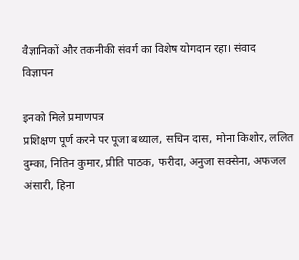वैज्ञानिकों और तकनीकी संवर्ग का विशेष योगदान रहा। संवाद
विज्ञापन

इनको मिले प्रमाणपत्र
प्रशिक्षण पूर्ण करने पर पूजा बथ्याल, सचिन दास, मोना किशोर, ललित दुम्का, नितिन कुमार, प्रीति पाठक, फरीदा, अनुजा सक्सेना, अफजल अंसारी, हिना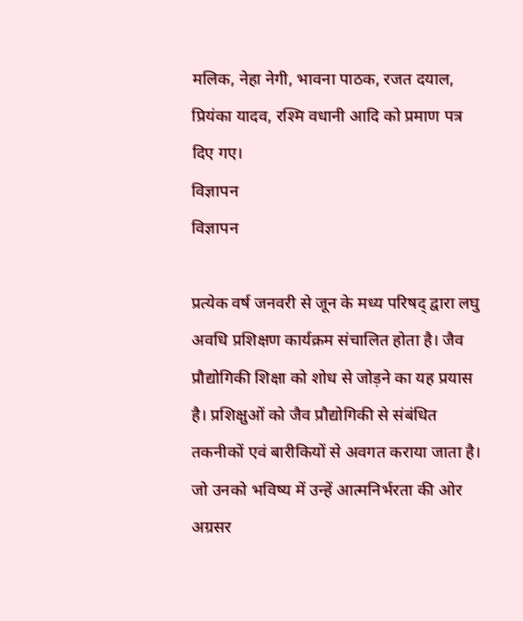मलिक, नेहा नेगी, भावना पाठक, रजत दयाल, प्रियंका यादव, रश्मि वधानी आदि को प्रमाण पत्र दिए गए।
विज्ञापन
विज्ञापन

प्रत्येक वर्ष जनवरी से जून के मध्य परिषद् द्वारा लघु अवधि प्रशिक्षण कार्यक्रम संचालित होता है। जैव प्रौद्योगिकी शिक्षा को शोध से जोड़ने का यह प्रयास है। प्रशिक्षुओं को जैव प्रौद्योगिकी से संबंधित तकनीकों एवं बारीकियों से अवगत कराया जाता है। जो उनको भविष्य में उन्हें आत्मनिर्भरता की ओर अग्रसर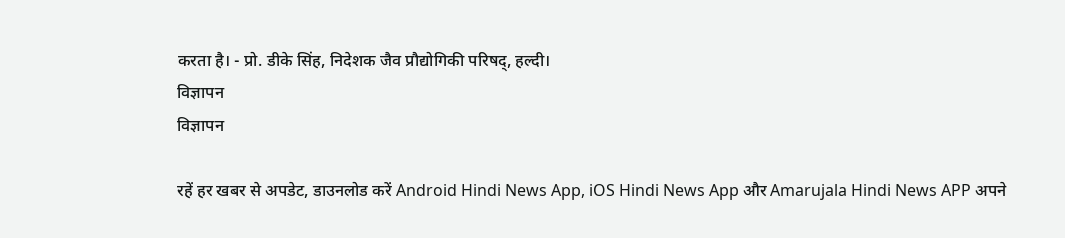करता है। - प्रो. डीके सिंह, निदेशक जैव प्रौद्योगिकी परिषद्, हल्दी।
विज्ञापन
विज्ञापन

रहें हर खबर से अपडेट, डाउनलोड करें Android Hindi News App, iOS Hindi News App और Amarujala Hindi News APP अपने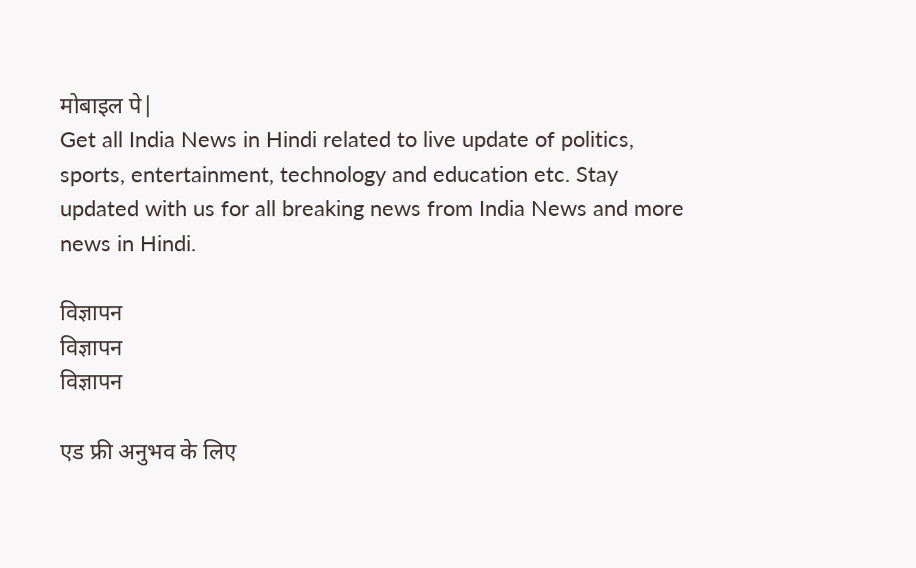मोबाइल पे|
Get all India News in Hindi related to live update of politics, sports, entertainment, technology and education etc. Stay updated with us for all breaking news from India News and more news in Hindi.

विज्ञापन
विज्ञापन
विज्ञापन

एड फ्री अनुभव के लिए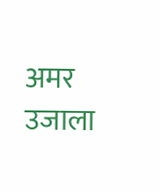अमर उजाला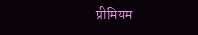प्रीमियम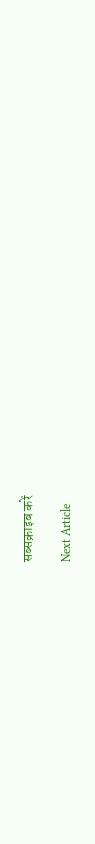सब्सक्राइब करें

Next Article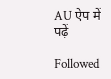AU ऐप में पढ़ें

Followed